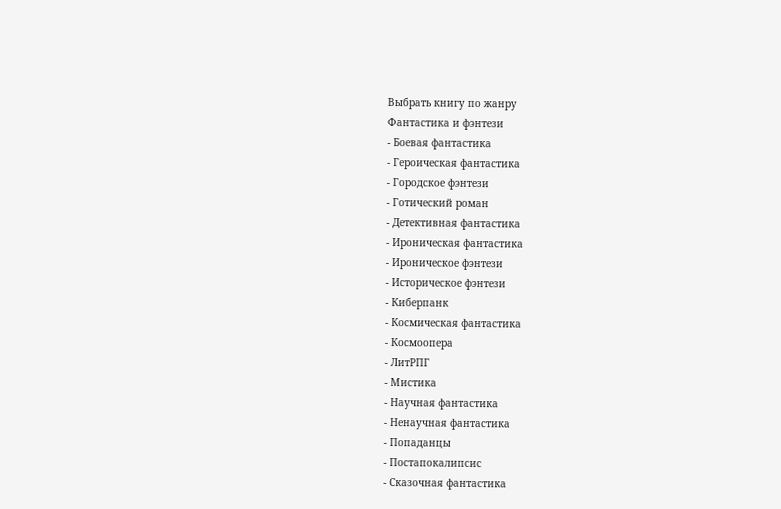Выбрать книгу по жанру
Фантастика и фэнтези
- Боевая фантастика
- Героическая фантастика
- Городское фэнтези
- Готический роман
- Детективная фантастика
- Ироническая фантастика
- Ироническое фэнтези
- Историческое фэнтези
- Киберпанк
- Космическая фантастика
- Космоопера
- ЛитРПГ
- Мистика
- Научная фантастика
- Ненаучная фантастика
- Попаданцы
- Постапокалипсис
- Сказочная фантастика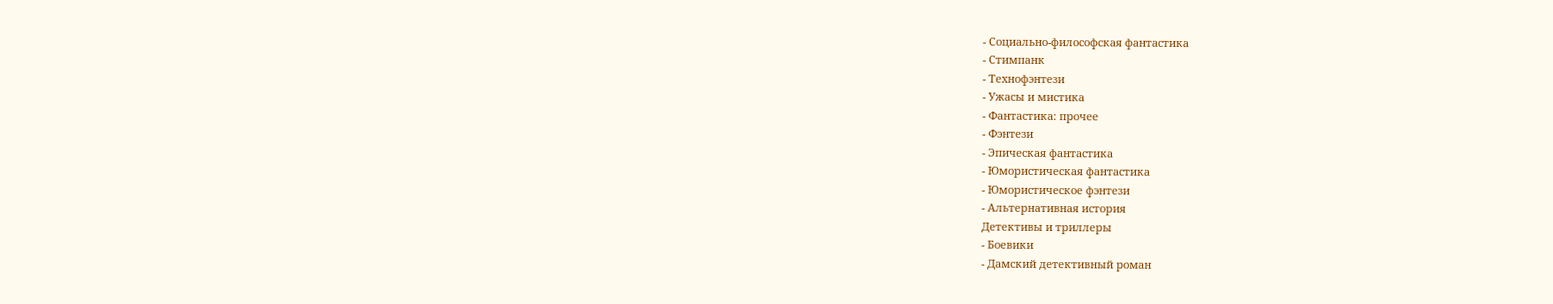- Социально-философская фантастика
- Стимпанк
- Технофэнтези
- Ужасы и мистика
- Фантастика: прочее
- Фэнтези
- Эпическая фантастика
- Юмористическая фантастика
- Юмористическое фэнтези
- Альтернативная история
Детективы и триллеры
- Боевики
- Дамский детективный роман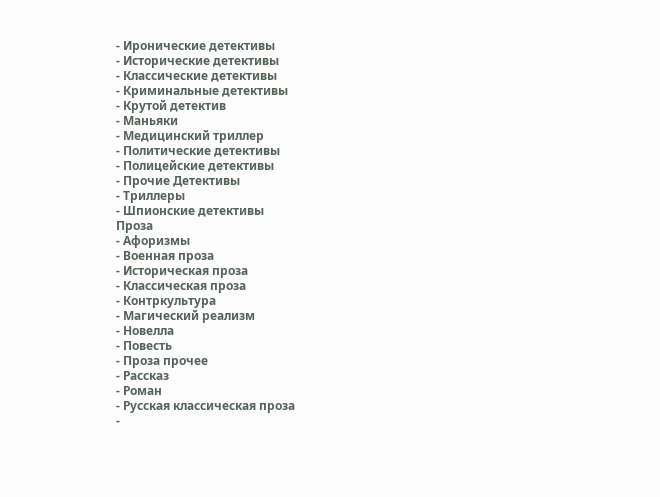- Иронические детективы
- Исторические детективы
- Классические детективы
- Криминальные детективы
- Крутой детектив
- Маньяки
- Медицинский триллер
- Политические детективы
- Полицейские детективы
- Прочие Детективы
- Триллеры
- Шпионские детективы
Проза
- Афоризмы
- Военная проза
- Историческая проза
- Классическая проза
- Контркультура
- Магический реализм
- Новелла
- Повесть
- Проза прочее
- Рассказ
- Роман
- Русская классическая проза
-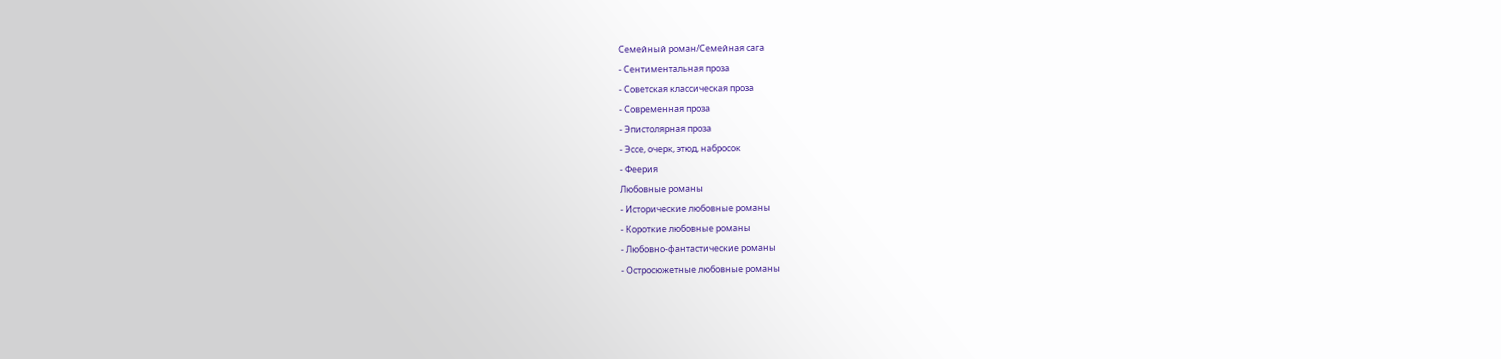Семейный роман/Семейная сага
- Сентиментальная проза
- Советская классическая проза
- Современная проза
- Эпистолярная проза
- Эссе, очерк, этюд, набросок
- Феерия
Любовные романы
- Исторические любовные романы
- Короткие любовные романы
- Любовно-фантастические романы
- Остросюжетные любовные романы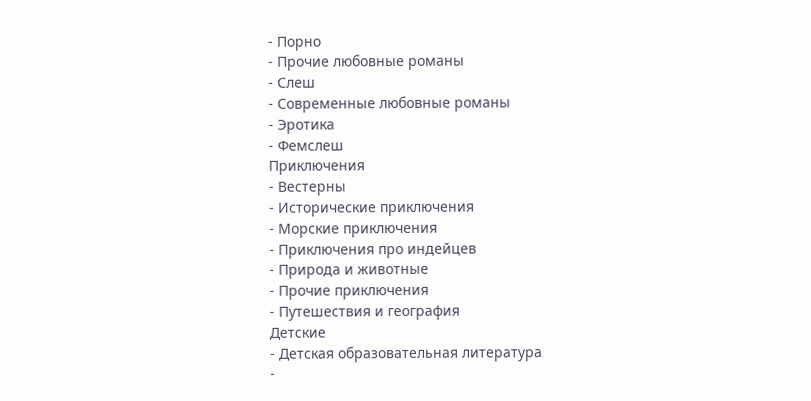- Порно
- Прочие любовные романы
- Слеш
- Современные любовные романы
- Эротика
- Фемслеш
Приключения
- Вестерны
- Исторические приключения
- Морские приключения
- Приключения про индейцев
- Природа и животные
- Прочие приключения
- Путешествия и география
Детские
- Детская образовательная литература
-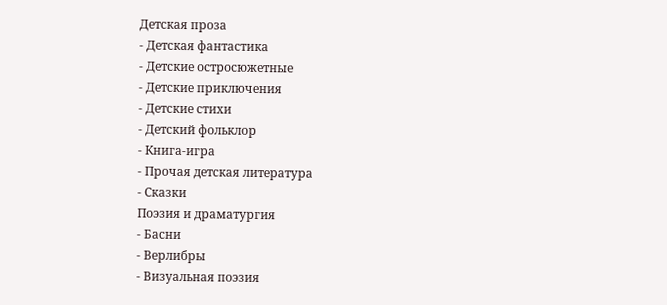Детская проза
- Детская фантастика
- Детские остросюжетные
- Детские приключения
- Детские стихи
- Детский фольклор
- Книга-игра
- Прочая детская литература
- Сказки
Поэзия и драматургия
- Басни
- Верлибры
- Визуальная поэзия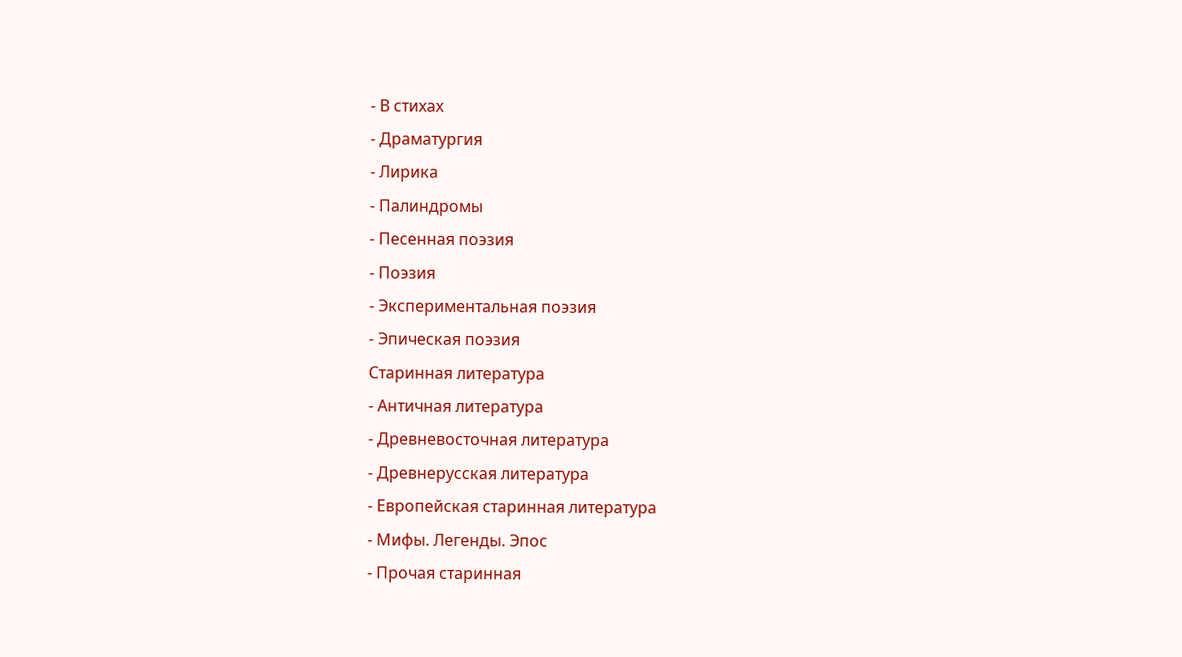- В стихах
- Драматургия
- Лирика
- Палиндромы
- Песенная поэзия
- Поэзия
- Экспериментальная поэзия
- Эпическая поэзия
Старинная литература
- Античная литература
- Древневосточная литература
- Древнерусская литература
- Европейская старинная литература
- Мифы. Легенды. Эпос
- Прочая старинная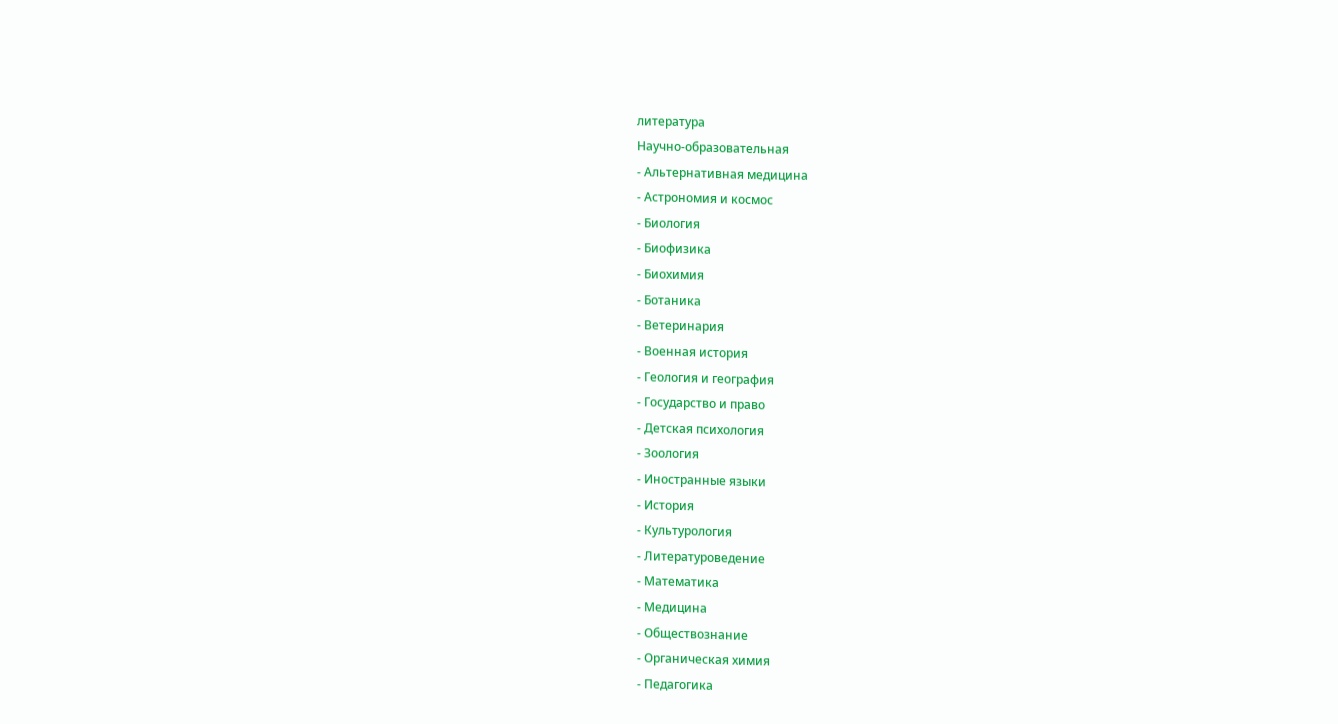литература
Научно-образовательная
- Альтернативная медицина
- Астрономия и космос
- Биология
- Биофизика
- Биохимия
- Ботаника
- Ветеринария
- Военная история
- Геология и география
- Государство и право
- Детская психология
- Зоология
- Иностранные языки
- История
- Культурология
- Литературоведение
- Математика
- Медицина
- Обществознание
- Органическая химия
- Педагогика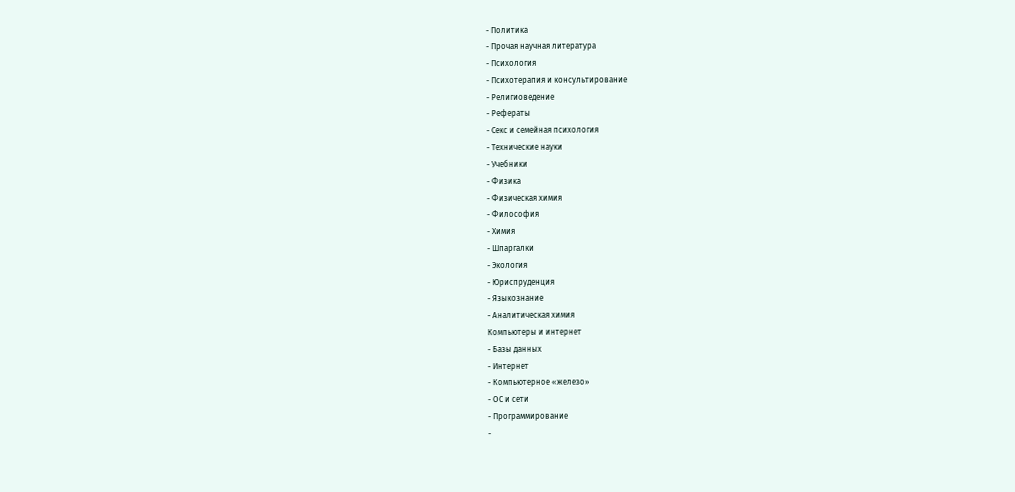- Политика
- Прочая научная литература
- Психология
- Психотерапия и консультирование
- Религиоведение
- Рефераты
- Секс и семейная психология
- Технические науки
- Учебники
- Физика
- Физическая химия
- Философия
- Химия
- Шпаргалки
- Экология
- Юриспруденция
- Языкознание
- Аналитическая химия
Компьютеры и интернет
- Базы данных
- Интернет
- Компьютерное «железо»
- ОС и сети
- Программирование
-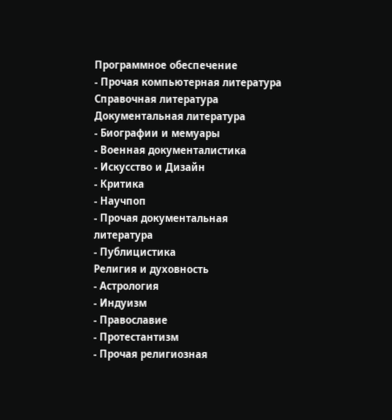Программное обеспечение
- Прочая компьютерная литература
Справочная литература
Документальная литература
- Биографии и мемуары
- Военная документалистика
- Искусство и Дизайн
- Критика
- Научпоп
- Прочая документальная литература
- Публицистика
Религия и духовность
- Астрология
- Индуизм
- Православие
- Протестантизм
- Прочая религиозная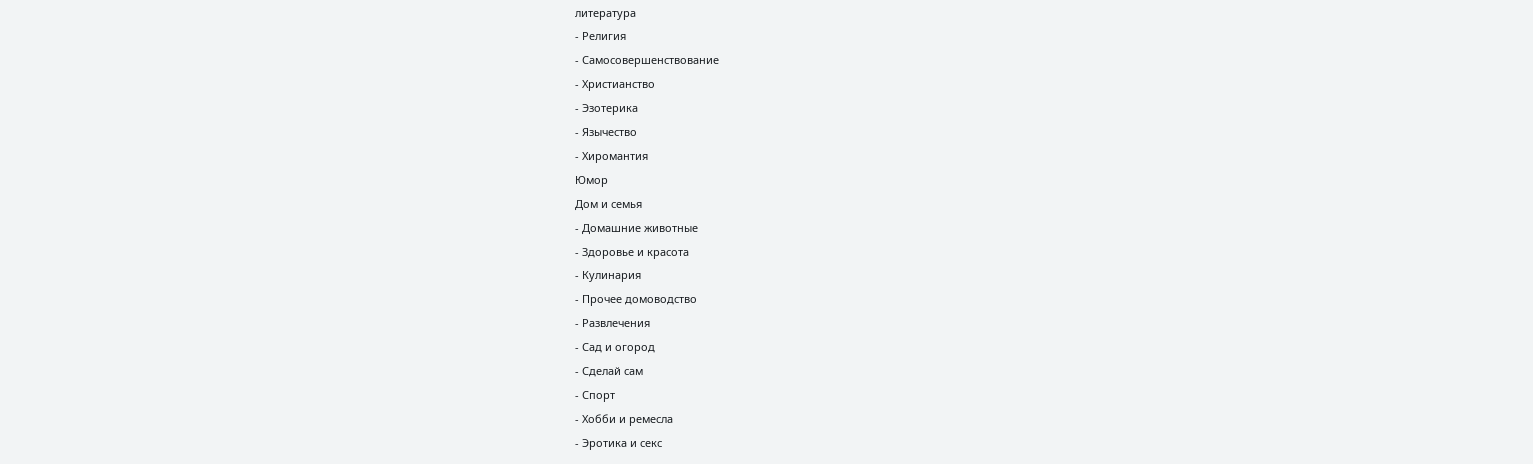литература
- Религия
- Самосовершенствование
- Христианство
- Эзотерика
- Язычество
- Хиромантия
Юмор
Дом и семья
- Домашние животные
- Здоровье и красота
- Кулинария
- Прочее домоводство
- Развлечения
- Сад и огород
- Сделай сам
- Спорт
- Хобби и ремесла
- Эротика и секс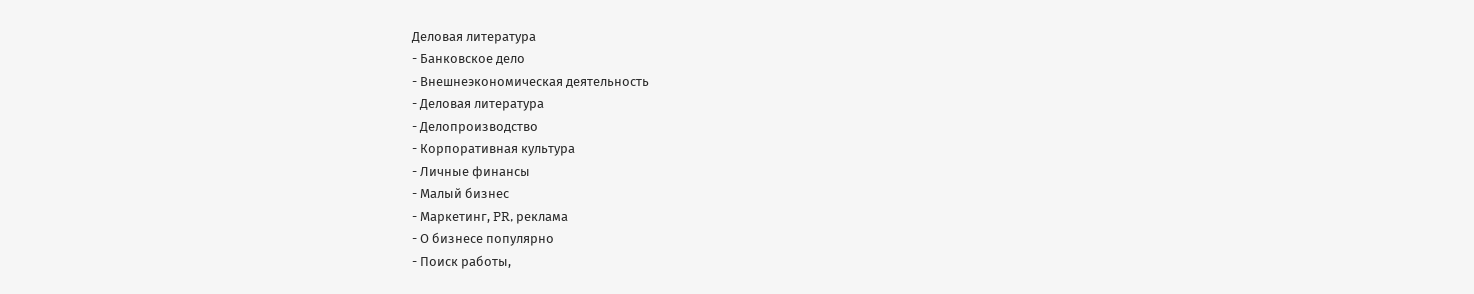Деловая литература
- Банковское дело
- Внешнеэкономическая деятельность
- Деловая литература
- Делопроизводство
- Корпоративная культура
- Личные финансы
- Малый бизнес
- Маркетинг, PR, реклама
- О бизнесе популярно
- Поиск работы,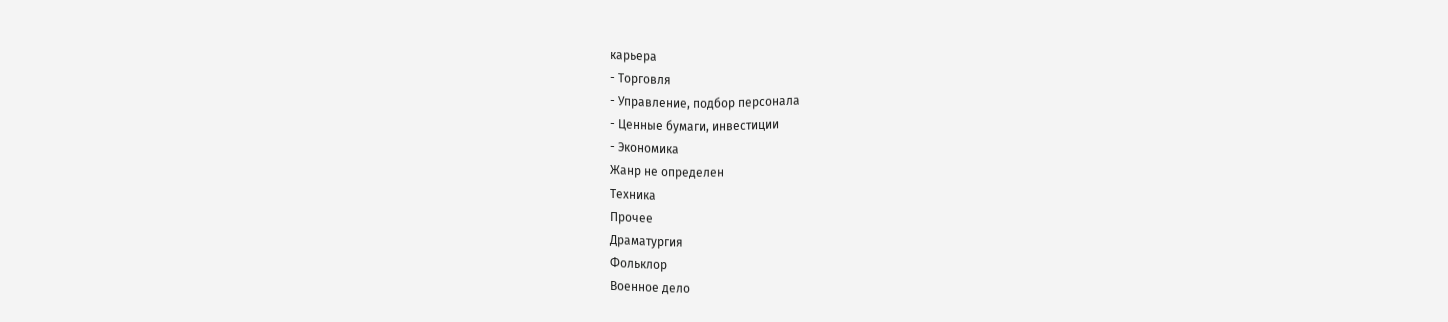карьера
- Торговля
- Управление, подбор персонала
- Ценные бумаги, инвестиции
- Экономика
Жанр не определен
Техника
Прочее
Драматургия
Фольклор
Военное дело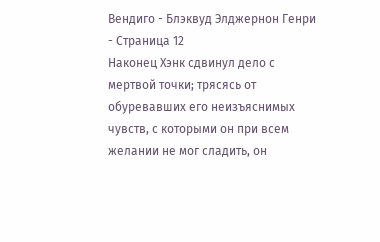Вендиго - Блэквуд Элджернон Генри - Страница 12
Наконец Хэнк сдвинул дело с мертвой точки; трясясь от обуревавших его неизъяснимых чувств, с которыми он при всем желании не мог сладить, он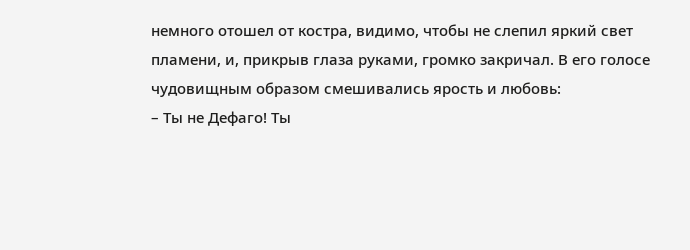немного отошел от костра, видимо, чтобы не слепил яркий свет пламени, и, прикрыв глаза руками, громко закричал. В его голосе чудовищным образом смешивались ярость и любовь:
– Ты не Дефаго! Ты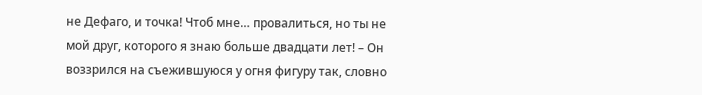не Дефаго, и точка! Чтоб мне… провалиться, но ты не мой друг, которого я знаю больше двадцати лет! – Он воззрился на съежившуюся у огня фигуру так, словно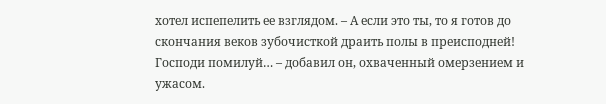хотел испепелить ее взглядом. – А если это ты, то я готов до скончания веков зубочисткой драить полы в преисподней! Господи помилуй… – добавил он, охваченный омерзением и ужасом.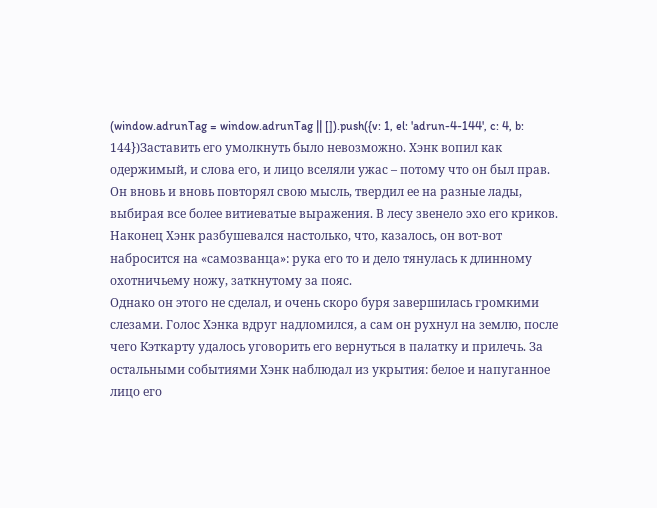(window.adrunTag = window.adrunTag || []).push({v: 1, el: 'adrun-4-144', c: 4, b: 144})Заставить его умолкнуть было невозможно. Хэнк вопил как одержимый, и слова его, и лицо вселяли ужас – потому что он был прав. Он вновь и вновь повторял свою мысль, твердил ее на разные лады, выбирая все более витиеватые выражения. В лесу звенело эхо его криков. Наконец Хэнк разбушевался настолько, что, казалось, он вот-вот набросится на «самозванца»: рука его то и дело тянулась к длинному охотничьему ножу, заткнутому за пояс.
Однако он этого не сделал, и очень скоро буря завершилась громкими слезами. Голос Хэнка вдруг надломился, а сам он рухнул на землю, после чего Кэткарту удалось уговорить его вернуться в палатку и прилечь. За остальными событиями Хэнк наблюдал из укрытия: белое и напуганное лицо его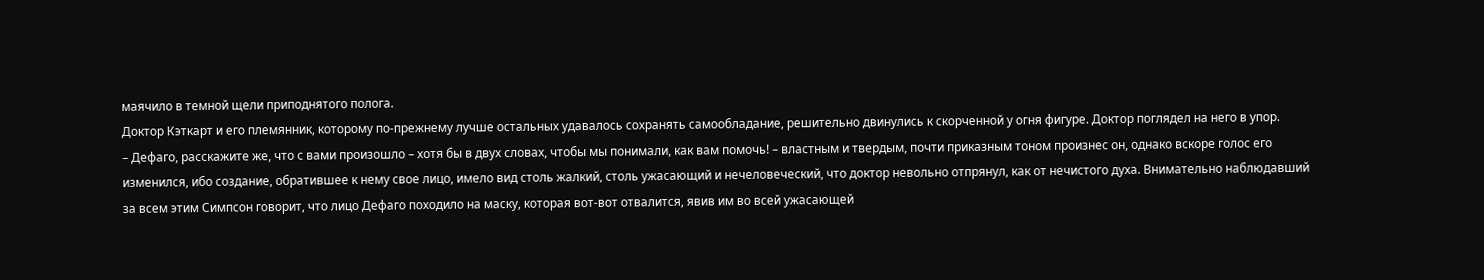маячило в темной щели приподнятого полога.
Доктор Кэткарт и его племянник, которому по-прежнему лучше остальных удавалось сохранять самообладание, решительно двинулись к скорченной у огня фигуре. Доктор поглядел на него в упор.
– Дефаго, расскажите же, что с вами произошло – хотя бы в двух словах, чтобы мы понимали, как вам помочь! – властным и твердым, почти приказным тоном произнес он, однако вскоре голос его изменился, ибо создание, обратившее к нему свое лицо, имело вид столь жалкий, столь ужасающий и нечеловеческий, что доктор невольно отпрянул, как от нечистого духа. Внимательно наблюдавший за всем этим Симпсон говорит, что лицо Дефаго походило на маску, которая вот-вот отвалится, явив им во всей ужасающей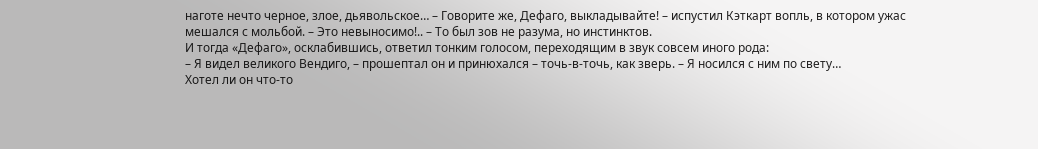наготе нечто черное, злое, дьявольское… – Говорите же, Дефаго, выкладывайте! – испустил Кэткарт вопль, в котором ужас мешался с мольбой. – Это невыносимо!.. – То был зов не разума, но инстинктов.
И тогда «Дефаго», осклабившись, ответил тонким голосом, переходящим в звук совсем иного рода:
– Я видел великого Вендиго, – прошептал он и принюхался – точь-в-точь, как зверь. – Я носился с ним по свету…
Хотел ли он что-то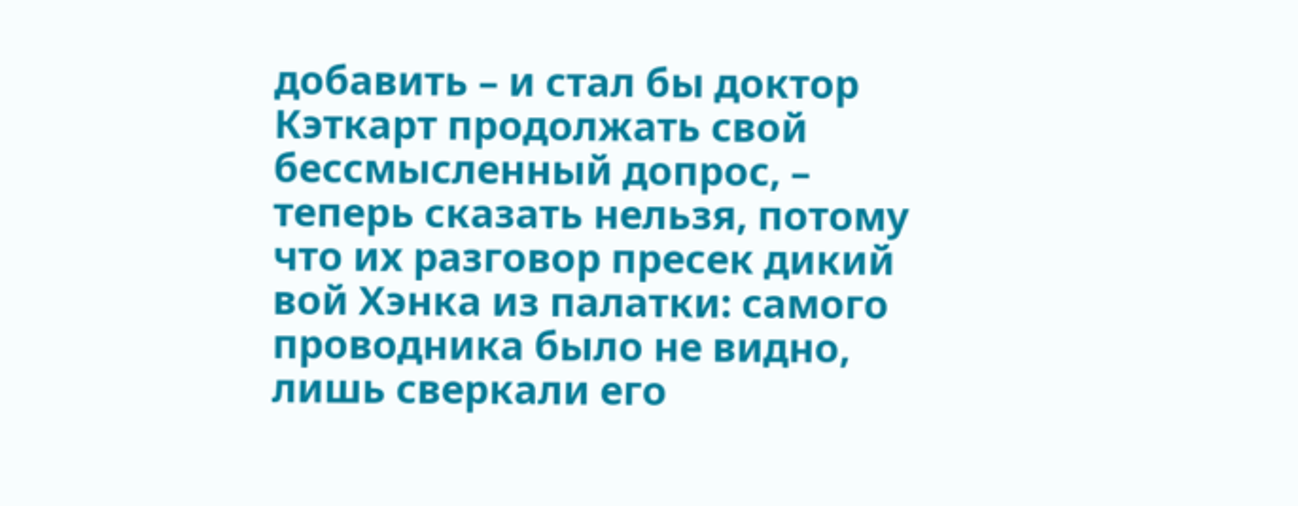добавить – и стал бы доктор Кэткарт продолжать свой бессмысленный допрос, – теперь сказать нельзя, потому что их разговор пресек дикий вой Хэнка из палатки: самого проводника было не видно, лишь сверкали его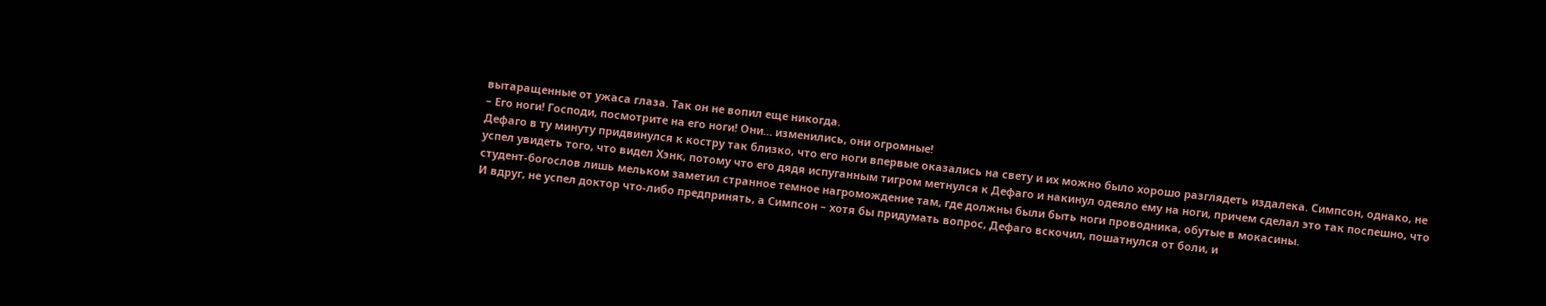вытаращенные от ужаса глаза. Так он не вопил еще никогда.
– Его ноги! Господи, посмотрите на его ноги! Они… изменились, они огромные!
Дефаго в ту минуту придвинулся к костру так близко, что его ноги впервые оказались на свету и их можно было хорошо разглядеть издалека. Симпсон, однако, не успел увидеть того, что видел Хэнк, потому что его дядя испуганным тигром метнулся к Дефаго и накинул одеяло ему на ноги, причем сделал это так поспешно, что студент-богослов лишь мельком заметил странное темное нагромождение там, где должны были быть ноги проводника, обутые в мокасины.
И вдруг, не успел доктор что-либо предпринять, а Симпсон – хотя бы придумать вопрос, Дефаго вскочил, пошатнулся от боли, и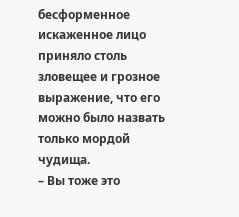бесформенное искаженное лицо приняло столь зловещее и грозное выражение, что его можно было назвать только мордой чудища.
– Вы тоже это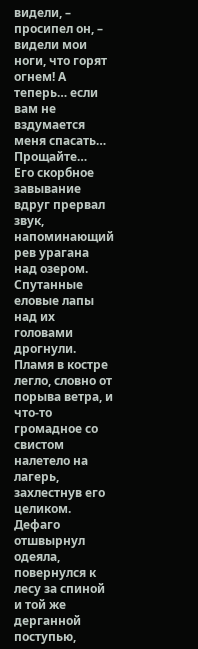видели, – просипел он, – видели мои ноги, что горят огнем! А теперь… если вам не вздумается меня спасать… Прощайте…
Его скорбное завывание вдруг прервал звук, напоминающий рев урагана над озером. Спутанные еловые лапы над их головами дрогнули. Пламя в костре легло, словно от порыва ветра, и что-то громадное со свистом налетело на лагерь, захлестнув его целиком. Дефаго отшвырнул одеяла, повернулся к лесу за спиной и той же дерганной поступью,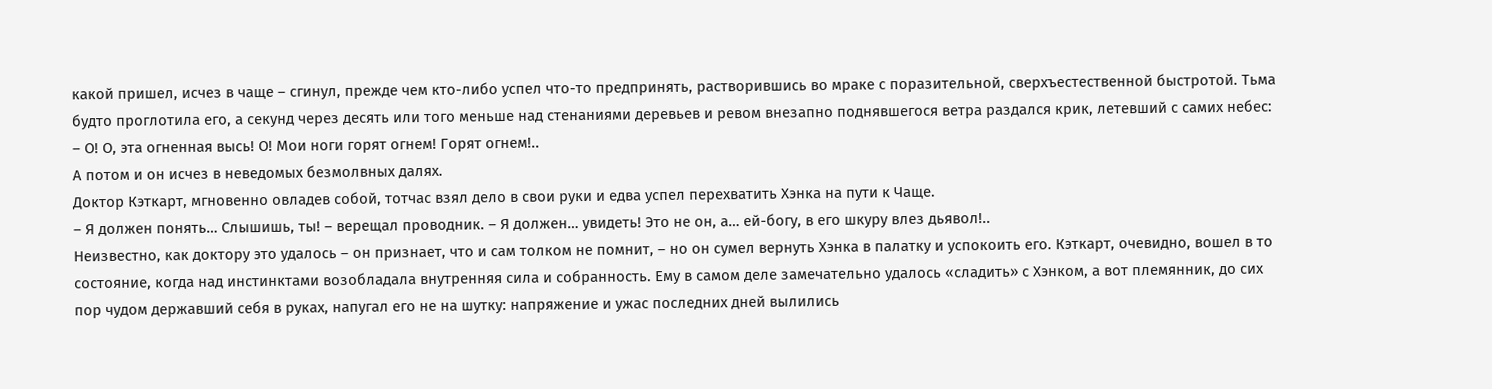какой пришел, исчез в чаще – сгинул, прежде чем кто-либо успел что-то предпринять, растворившись во мраке с поразительной, сверхъестественной быстротой. Тьма будто проглотила его, а секунд через десять или того меньше над стенаниями деревьев и ревом внезапно поднявшегося ветра раздался крик, летевший с самих небес:
– О! О, эта огненная высь! О! Мои ноги горят огнем! Горят огнем!..
А потом и он исчез в неведомых безмолвных далях.
Доктор Кэткарт, мгновенно овладев собой, тотчас взял дело в свои руки и едва успел перехватить Хэнка на пути к Чаще.
– Я должен понять… Слышишь, ты! – верещал проводник. – Я должен… увидеть! Это не он, а… ей-богу, в его шкуру влез дьявол!..
Неизвестно, как доктору это удалось – он признает, что и сам толком не помнит, – но он сумел вернуть Хэнка в палатку и успокоить его. Кэткарт, очевидно, вошел в то состояние, когда над инстинктами возобладала внутренняя сила и собранность. Ему в самом деле замечательно удалось «сладить» с Хэнком, а вот племянник, до сих пор чудом державший себя в руках, напугал его не на шутку: напряжение и ужас последних дней вылились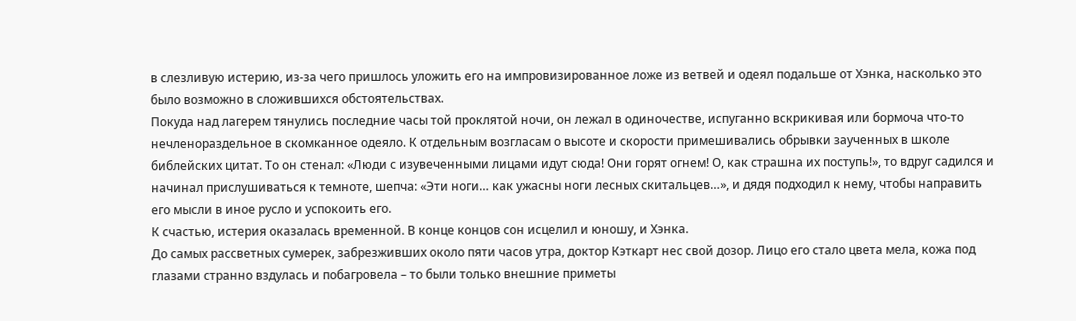в слезливую истерию, из-за чего пришлось уложить его на импровизированное ложе из ветвей и одеял подальше от Хэнка, насколько это было возможно в сложившихся обстоятельствах.
Покуда над лагерем тянулись последние часы той проклятой ночи, он лежал в одиночестве, испуганно вскрикивая или бормоча что-то нечленораздельное в скомканное одеяло. К отдельным возгласам о высоте и скорости примешивались обрывки заученных в школе библейских цитат. То он стенал: «Люди с изувеченными лицами идут сюда! Они горят огнем! О, как страшна их поступь!», то вдруг садился и начинал прислушиваться к темноте, шепча: «Эти ноги… как ужасны ноги лесных скитальцев…», и дядя подходил к нему, чтобы направить его мысли в иное русло и успокоить его.
К счастью, истерия оказалась временной. В конце концов сон исцелил и юношу, и Хэнка.
До самых рассветных сумерек, забрезживших около пяти часов утра, доктор Кэткарт нес свой дозор. Лицо его стало цвета мела, кожа под глазами странно вздулась и побагровела – то были только внешние приметы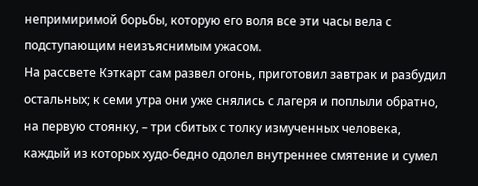непримиримой борьбы, которую его воля все эти часы вела с подступающим неизъяснимым ужасом.
На рассвете Кэткарт сам развел огонь, приготовил завтрак и разбудил остальных; к семи утра они уже снялись с лагеря и поплыли обратно, на первую стоянку, – три сбитых с толку измученных человека, каждый из которых худо-бедно одолел внутреннее смятение и сумел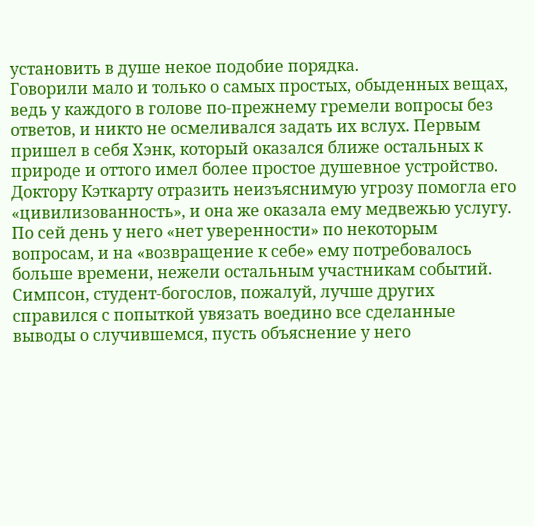установить в душе некое подобие порядка.
Говорили мало и только о самых простых, обыденных вещах, ведь у каждого в голове по-прежнему гремели вопросы без ответов, и никто не осмеливался задать их вслух. Первым пришел в себя Хэнк, который оказался ближе остальных к природе и оттого имел более простое душевное устройство. Доктору Кэткарту отразить неизъяснимую угрозу помогла его «цивилизованность», и она же оказала ему медвежью услугу. По сей день у него «нет уверенности» по некоторым вопросам, и на «возвращение к себе» ему потребовалось больше времени, нежели остальным участникам событий.
Симпсон, студент-богослов, пожалуй, лучше других справился с попыткой увязать воедино все сделанные выводы о случившемся, пусть объяснение у него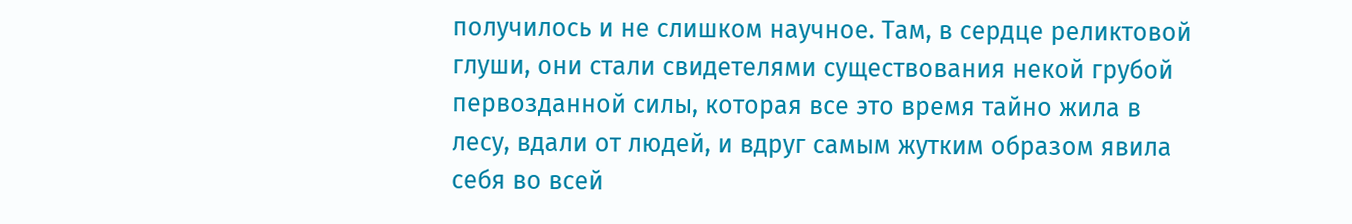получилось и не слишком научное. Там, в сердце реликтовой глуши, они стали свидетелями существования некой грубой первозданной силы, которая все это время тайно жила в лесу, вдали от людей, и вдруг самым жутким образом явила себя во всей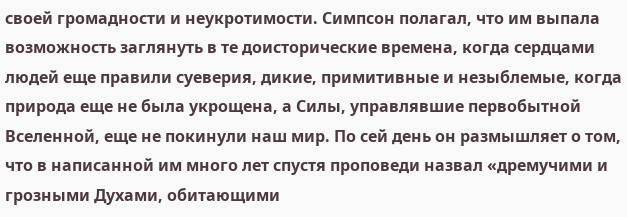своей громадности и неукротимости. Симпсон полагал, что им выпала возможность заглянуть в те доисторические времена, когда сердцами людей еще правили суеверия, дикие, примитивные и незыблемые, когда природа еще не была укрощена, а Силы, управлявшие первобытной Вселенной, еще не покинули наш мир. По сей день он размышляет о том, что в написанной им много лет спустя проповеди назвал «дремучими и грозными Духами, обитающими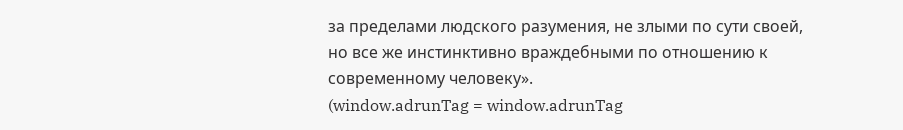за пределами людского разумения, не злыми по сути своей, но все же инстинктивно враждебными по отношению к современному человеку».
(window.adrunTag = window.adrunTag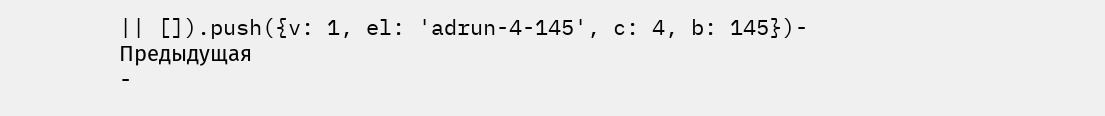|| []).push({v: 1, el: 'adrun-4-145', c: 4, b: 145})- Предыдущая
-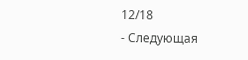12/18
- Следующая